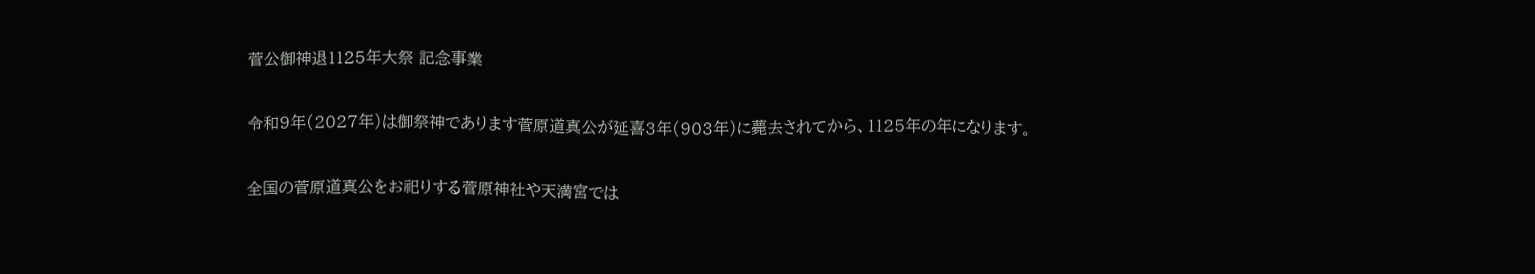菅公御神退1125年大祭 記念事業

令和9年(2027年)は御祭神であります菅原道真公が延喜3年(903年)に薨去されてから、1125年の年になります。

全国の菅原道真公をお祀りする菅原神社や天満宮では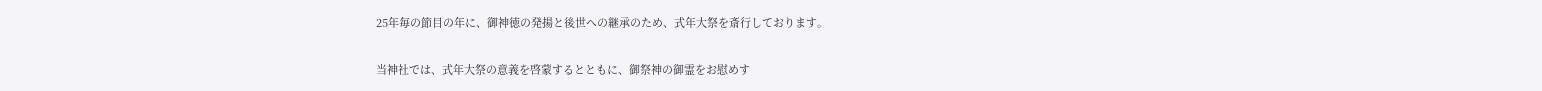25年毎の節目の年に、御神徳の発揚と後世への継承のため、式年大祭を斎行しております。

当神社では、式年大祭の意義を啓蒙するとともに、御祭神の御霊をお慰めす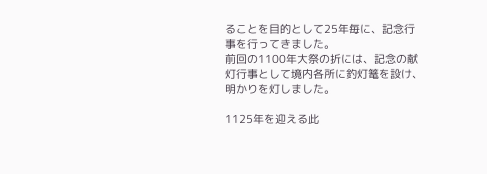ることを目的として25年毎に、記念行事を行ってきました。
前回の1100年大祭の折には、記念の献灯行事として境内各所に釣灯篭を設け、明かりを灯しました。

1125年を迎える此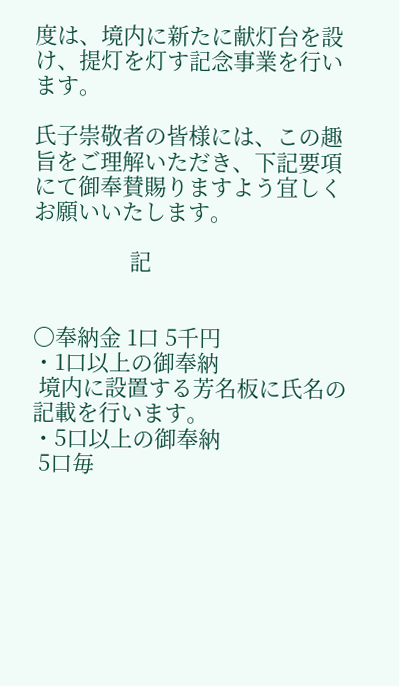度は、境内に新たに献灯台を設け、提灯を灯す記念事業を行います。

氏子崇敬者の皆様には、この趣旨をご理解いただき、下記要項にて御奉賛賜りますよう宜しくお願いいたします。

                記


〇奉納金 1口 5千円
・1口以上の御奉納
 境内に設置する芳名板に氏名の記載を行います。
・5口以上の御奉納
 5口毎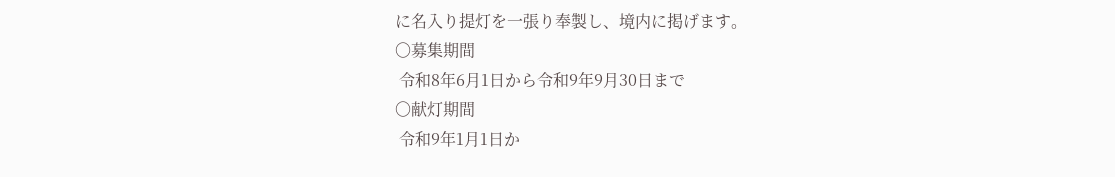に名入り提灯を一張り奉製し、境内に掲げます。
〇募集期間
 令和8年6月1日から令和9年9月30日まで
〇献灯期間
 令和9年1月1日か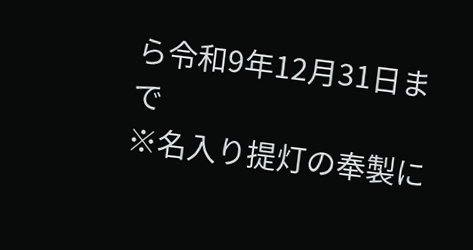ら令和9年12月31日まで
※名入り提灯の奉製に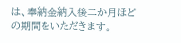は、奉納金納入後二か月ほどの期間をいただきます。